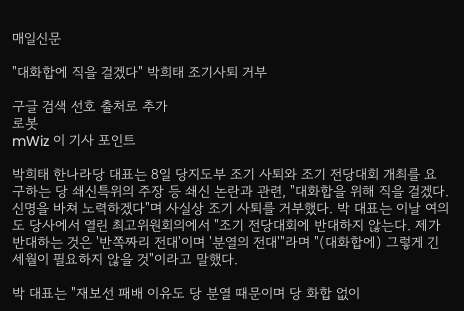매일신문

"대화합에 직을 걸겠다" 박희태 조기사퇴 거부

구글 검색 선호 출처로 추가
로봇
mWiz 이 기사 포인트

박희태 한나라당 대표는 8일 당지도부 조기 사퇴와 조기 전당대회 개최를 요구하는 당 쇄신특위의 주장 등 쇄신 논란과 관련, "대화합을 위해 직을 걸겠다. 신명을 바쳐 노력하겠다"며 사실상 조기 사퇴를 거부했다. 박 대표는 이날 여의도 당사에서 열린 최고위원회의에서 "조기 전당대회에 반대하지 않는다. 제가 반대하는 것은 '반쪽짜리 전대'이며 '분열의 전대'"라며 "(대화합에) 그렇게 긴 세월이 필요하지 않을 것"이라고 말했다.

박 대표는 "재보선 패배 이유도 당 분열 때문이며 당 화합 없이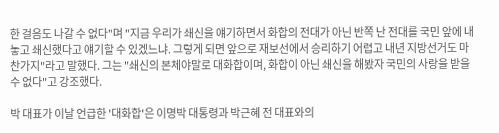한 걸음도 나갈 수 없다"며 "지금 우리가 쇄신을 얘기하면서 화합의 전대가 아닌 반쪽 난 전대를 국민 앞에 내놓고 쇄신했다고 얘기할 수 있겠느냐. 그렇게 되면 앞으로 재보선에서 승리하기 어렵고 내년 지방선거도 마찬가지"라고 말했다. 그는 "쇄신의 본체야말로 대화합이며, 화합이 아닌 쇄신을 해봤자 국민의 사랑을 받을 수 없다"고 강조했다.

박 대표가 이날 언급한 '대화합'은 이명박 대통령과 박근혜 전 대표와의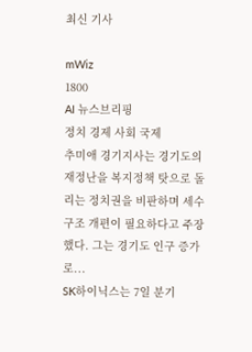최신 기사

mWiz
1800
AI 뉴스브리핑
정치 경제 사회 국제
추미애 경기지사는 경기도의 재정난을 복지정책 탓으로 돌리는 정치권을 비판하며 세수 구조 개편이 필요하다고 주장했다. 그는 경기도 인구 증가로...
SK하이닉스는 7일 분기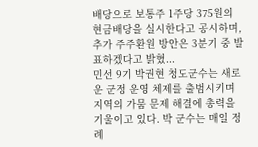배당으로 보통주 1주당 375원의 현금배당을 실시한다고 공시하며, 추가 주주환원 방안은 3분기 중 발표하겠다고 밝혔...
민선 9기 박권현 청도군수는 새로운 군정 운영 체제를 출범시키며 지역의 가뭄 문제 해결에 총력을 기울이고 있다. 박 군수는 매일 정례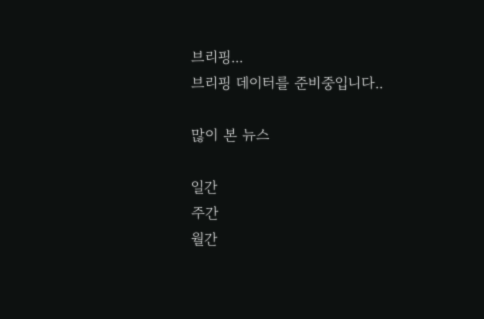브리핑...
브리핑 데이터를 준비중입니다..

많이 본 뉴스

일간
주간
월간